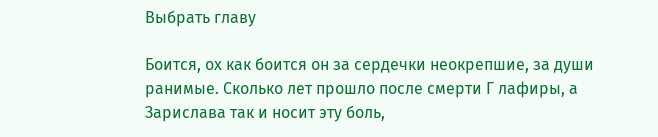Выбрать главу

Боится, ох как боится он за сердечки неокрепшие, за души ранимые. Сколько лет прошло после смерти Г лафиры, а Зарислава так и носит эту боль,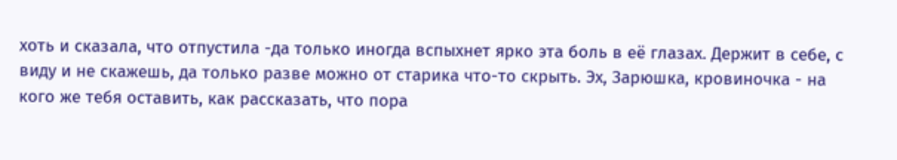хоть и сказала, что отпустила -да только иногда вспыхнет ярко эта боль в её глазах. Держит в себе, с виду и не скажешь, да только разве можно от старика что-то скрыть. Эх, Зарюшка, кровиночка - на кого же тебя оставить, как рассказать, что пора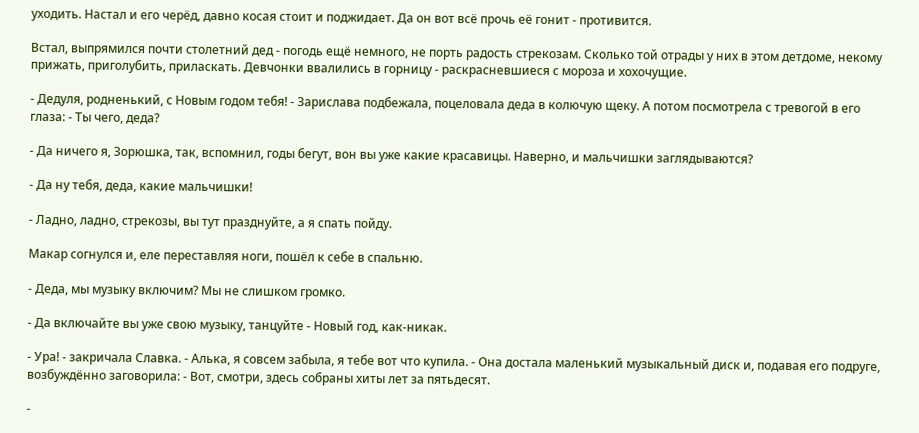уходить. Настал и его черёд, давно косая стоит и поджидает. Да он вот всё прочь её гонит - противится.

Встал, выпрямился почти столетний дед - погодь ещё немного, не порть радость стрекозам. Сколько той отрады у них в этом детдоме, некому прижать, приголубить, приласкать. Девчонки ввалились в горницу - раскрасневшиеся с мороза и хохочущие.

- Дедуля, родненький, с Новым годом тебя! - Зарислава подбежала, поцеловала деда в колючую щеку. А потом посмотрела с тревогой в его глаза: - Ты чего, деда?

- Да ничего я, Зорюшка, так, вспомнил, годы бегут, вон вы уже какие красавицы. Наверно, и мальчишки заглядываются?

- Да ну тебя, деда, какие мальчишки!

- Ладно, ладно, стрекозы, вы тут празднуйте, а я спать пойду.

Макар согнулся и, еле переставляя ноги, пошёл к себе в спальню.

- Деда, мы музыку включим? Мы не слишком громко.

- Да включайте вы уже свою музыку, танцуйте - Новый год, как-никак.

- Ура! - закричала Славка. - Алька, я совсем забыла, я тебе вот что купила. - Она достала маленький музыкальный диск и, подавая его подруге, возбуждённо заговорила: - Вот, смотри, здесь собраны хиты лет за пятьдесят.

-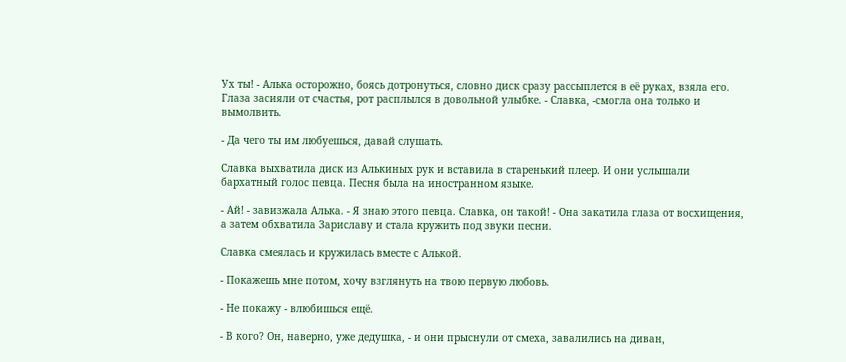Ух ты! - Алька осторожно, боясь дотронуться, словно диск сразу рассыплется в её руках, взяла его. Глаза засияли от счастья, рот расплылся в довольной улыбке. - Славка, -смогла она только и вымолвить.

- Да чего ты им любуешься, давай слушать.

Славка выхватила диск из Алькиных рук и вставила в старенький плеер. И они услышали бархатный голос певца. Песня была на иностранном языке.

- Ай! - завизжала Алька. - Я знаю этого певца. Славка, он такой! - Она закатила глаза от восхищения, а затем обхватила Зариславу и стала кружить под звуки песни.

Славка смеялась и кружилась вместе с Алькой.

- Покажешь мне потом, хочу взглянуть на твою первую любовь.

- Не покажу - влюбишься ещё.

- В кого? Он, наверно, уже дедушка, - и они прыснули от смеха, завалились на диван,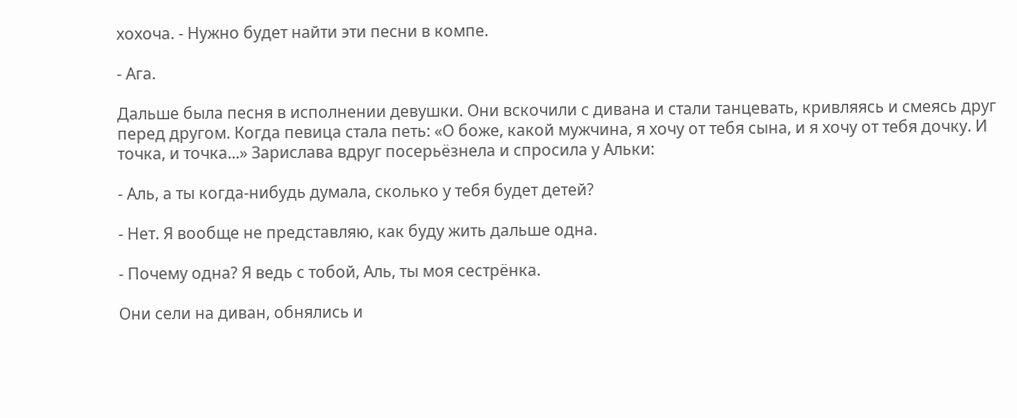хохоча. - Нужно будет найти эти песни в компе.

- Ага.

Дальше была песня в исполнении девушки. Они вскочили с дивана и стали танцевать, кривляясь и смеясь друг перед другом. Когда певица стала петь: «О боже, какой мужчина, я хочу от тебя сына, и я хочу от тебя дочку. И точка, и точка...» Зарислава вдруг посерьёзнела и спросила у Альки:

- Аль, а ты когда-нибудь думала, сколько у тебя будет детей?

- Нет. Я вообще не представляю, как буду жить дальше одна.

- Почему одна? Я ведь с тобой, Аль, ты моя сестрёнка.

Они сели на диван, обнялись и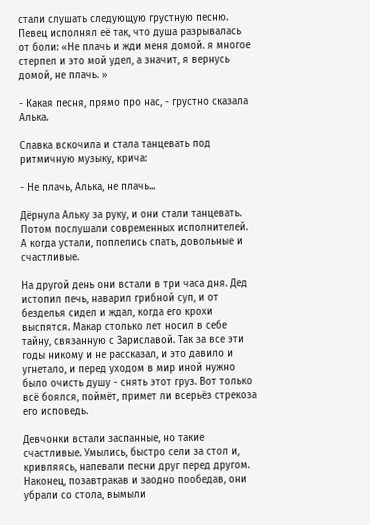стали слушать следующую грустную песню. Певец исполнял её так, что душа разрывалась от боли: «Не плачь и жди меня домой. я многое стерпел и это мой удел, а значит, я вернусь домой, не плачь. »

- Какая песня, прямо про нас, - грустно сказала Алька.

Славка вскочила и стала танцевать под ритмичную музыку, крича:

- Не плачь, Алька, не плачь...

Дёрнула Альку за руку, и они стали танцевать. Потом послушали современных исполнителей. А когда устали, поплелись спать, довольные и счастливые.

На другой день они встали в три часа дня. Дед истопил печь, наварил грибной суп, и от безделья сидел и ждал, когда его крохи выспятся. Макар столько лет носил в себе тайну, связанную с Зариславой. Так за все эти годы никому и не рассказал, и это давило и угнетало, и перед уходом в мир иной нужно было очисть душу - снять этот груз. Вот только всё боялся, поймёт, примет ли всерьёз стрекоза его исповедь.

Девчонки встали заспанные, но такие счастливые. Умылись, быстро сели за стол и, кривляясь, напевали песни друг перед другом. Наконец, позавтракав и заодно пообедав, они убрали со стола, вымыли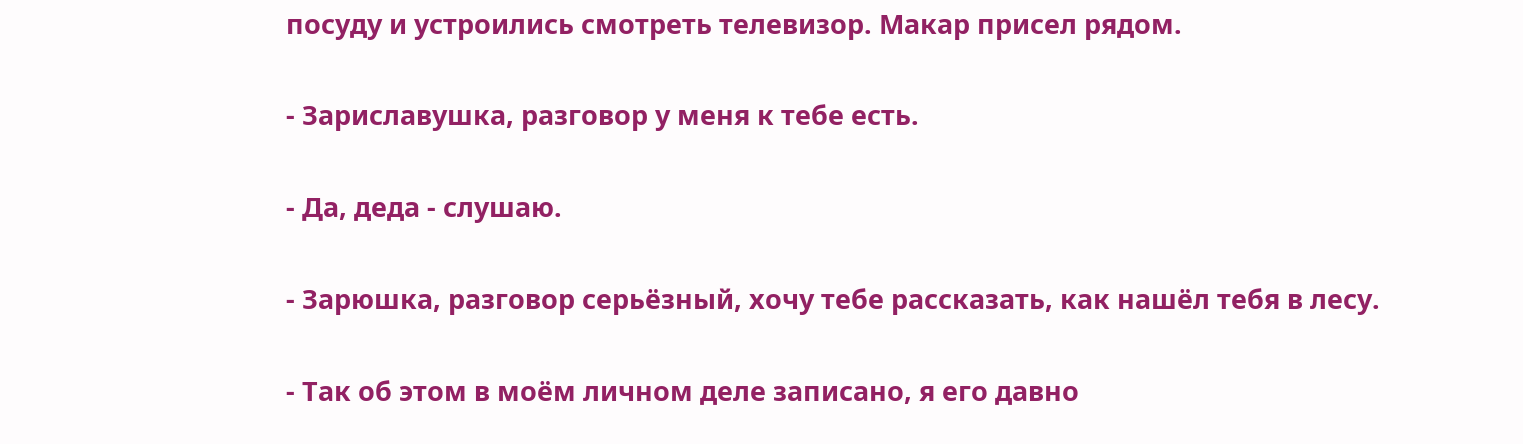посуду и устроились смотреть телевизор. Макар присел рядом.

- Зариславушка, разговор у меня к тебе есть.

- Да, деда - слушаю.

- Зарюшка, разговор серьёзный, хочу тебе рассказать, как нашёл тебя в лесу.

- Так об этом в моём личном деле записано, я его давно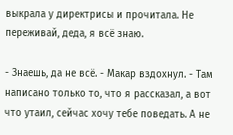выкрала у директрисы и прочитала. Не переживай, деда, я всё знаю.

- Знаешь, да не всё. - Макар вздохнул. - Там написано только то, что я рассказал, а вот что утаил, сейчас хочу тебе поведать. А не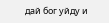дай бог уйду и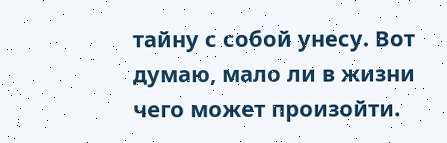тайну с собой унесу. Вот думаю, мало ли в жизни чего может произойти.